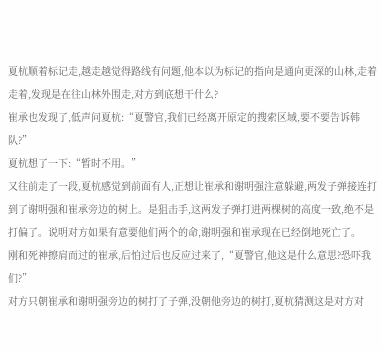夏杭顺着标记走,越走越觉得路线有问题,他本以为标记的指向是通向更深的山林,走着走着,发现是在往山林外围走,对方到底想干什么?
崔承也发现了,低声问夏杭:“夏警官,我们已经离开原定的搜索区域,要不要告诉韩队?”
夏杭想了一下:“暂时不用。”
又往前走了一段,夏杭感觉到前面有人,正想让崔承和谢明强注意躲避,两发子弹接连打到了谢明强和崔承旁边的树上。是狙击手,这两发子弹打进两棵树的高度一致,绝不是打偏了。说明对方如果有意要他们两个的命,谢明强和崔承现在已经倒地死亡了。
刚和死神擦肩而过的崔承,后怕过后也反应过来了,“夏警官,他这是什么意思?恐吓我们?”
对方只朝崔承和谢明强旁边的树打了子弹,没朝他旁边的树打,夏杭猜测这是对方对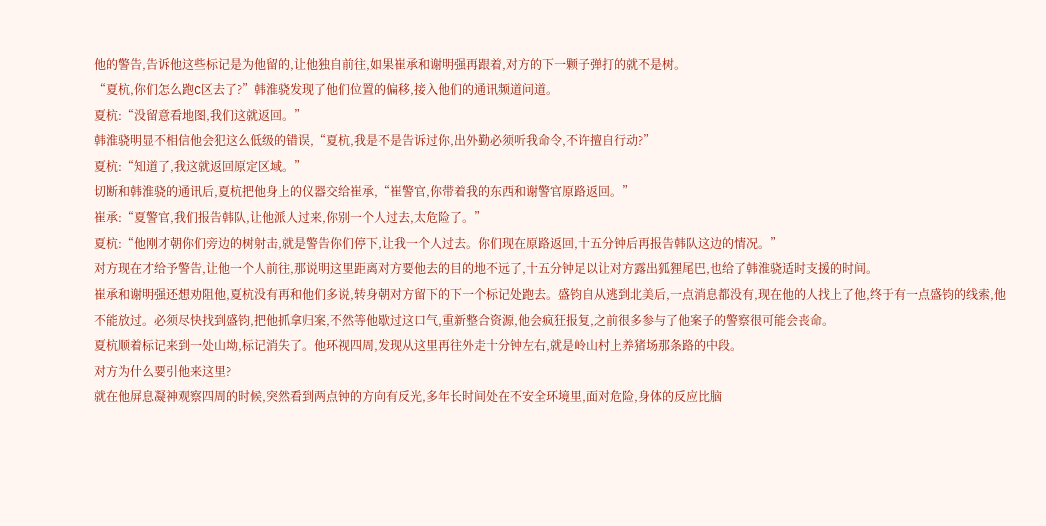他的警告,告诉他这些标记是为他留的,让他独自前往,如果崔承和谢明强再跟着,对方的下一颗子弹打的就不是树。
“夏杭,你们怎么跑C区去了?”韩淮骁发现了他们位置的偏移,接入他们的通讯频道问道。
夏杭:“没留意看地图,我们这就返回。”
韩淮骁明显不相信他会犯这么低级的错误,“夏杭,我是不是告诉过你,出外勤必须听我命令,不许擅自行动?”
夏杭:“知道了,我这就返回原定区域。”
切断和韩淮骁的通讯后,夏杭把他身上的仪器交给崔承,“崔警官,你带着我的东西和谢警官原路返回。”
崔承:“夏警官,我们报告韩队,让他派人过来,你别一个人过去,太危险了。”
夏杭:“他刚才朝你们旁边的树射击,就是警告你们停下,让我一个人过去。你们现在原路返回,十五分钟后再报告韩队这边的情况。”
对方现在才给予警告,让他一个人前往,那说明这里距离对方要他去的目的地不远了,十五分钟足以让对方露出狐狸尾巴,也给了韩淮骁适时支援的时间。
崔承和谢明强还想劝阻他,夏杭没有再和他们多说,转身朝对方留下的下一个标记处跑去。盛钧自从逃到北美后,一点消息都没有,现在他的人找上了他,终于有一点盛钧的线索,他不能放过。必须尽快找到盛钧,把他抓拿归案,不然等他歇过这口气,重新整合资源,他会疯狂报复,之前很多参与了他案子的警察很可能会丧命。
夏杭顺着标记来到一处山坳,标记消失了。他环视四周,发现从这里再往外走十分钟左右,就是岭山村上养猪场那条路的中段。
对方为什么要引他来这里?
就在他屏息凝神观察四周的时候,突然看到两点钟的方向有反光,多年长时间处在不安全环境里,面对危险,身体的反应比脑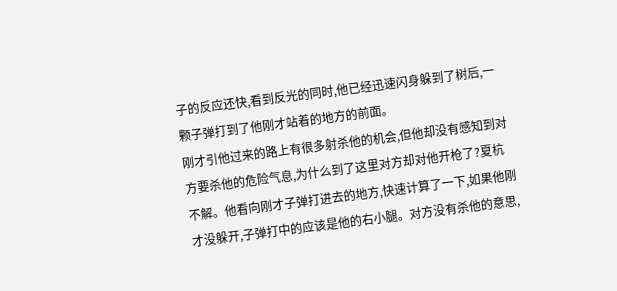子的反应还快,看到反光的同时,他已经迅速闪身躲到了树后,一颗子弹打到了他刚才站着的地方的前面。
刚才引他过来的路上有很多射杀他的机会,但他却没有感知到对方要杀他的危险气息,为什么到了这里对方却对他开枪了?夏杭不解。他看向刚才子弹打进去的地方,快速计算了一下,如果他刚才没躲开,子弹打中的应该是他的右小腿。对方没有杀他的意思,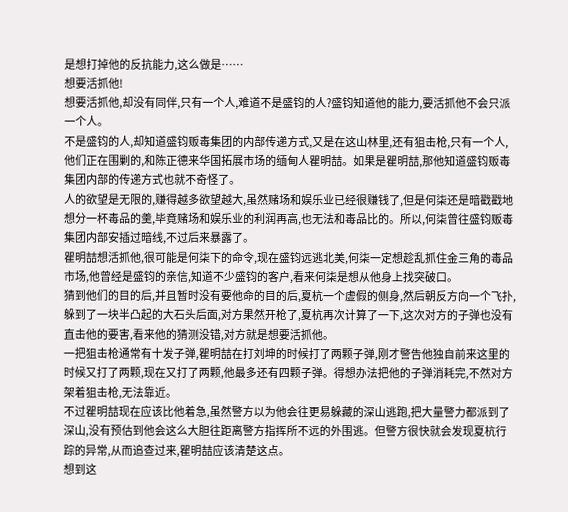是想打掉他的反抗能力,这么做是……
想要活抓他!
想要活抓他,却没有同伴,只有一个人,难道不是盛钧的人?盛钧知道他的能力,要活抓他不会只派一个人。
不是盛钧的人,却知道盛钧贩毒集团的内部传递方式,又是在这山林里,还有狙击枪,只有一个人,他们正在围剿的,和陈正德来华国拓展市场的缅甸人瞿明喆。如果是瞿明喆,那他知道盛钧贩毒集团内部的传递方式也就不奇怪了。
人的欲望是无限的,赚得越多欲望越大,虽然赌场和娱乐业已经很赚钱了,但是何柒还是暗戳戳地想分一杯毒品的羹,毕竟赌场和娱乐业的利润再高,也无法和毒品比的。所以,何柒曾往盛钧贩毒集团内部安插过暗线,不过后来暴露了。
瞿明喆想活抓他,很可能是何柒下的命令,现在盛钧远逃北美,何柒一定想趁乱抓住金三角的毒品市场,他曾经是盛钧的亲信,知道不少盛钧的客户,看来何柒是想从他身上找突破口。
猜到他们的目的后,并且暂时没有要他命的目的后,夏杭一个虚假的侧身,然后朝反方向一个飞扑,躲到了一块半凸起的大石头后面,对方果然开枪了,夏杭再次计算了一下,这次对方的子弹也没有直击他的要害,看来他的猜测没错,对方就是想要活抓他。
一把狙击枪通常有十发子弹,瞿明喆在打刘坤的时候打了两颗子弹,刚才警告他独自前来这里的时候又打了两颗,现在又打了两颗,他最多还有四颗子弹。得想办法把他的子弹消耗完,不然对方架着狙击枪,无法靠近。
不过瞿明喆现在应该比他着急,虽然警方以为他会往更易躲藏的深山逃跑,把大量警力都派到了深山,没有预估到他会这么大胆往距离警方指挥所不远的外围逃。但警方很快就会发现夏杭行踪的异常,从而追查过来,瞿明喆应该清楚这点。
想到这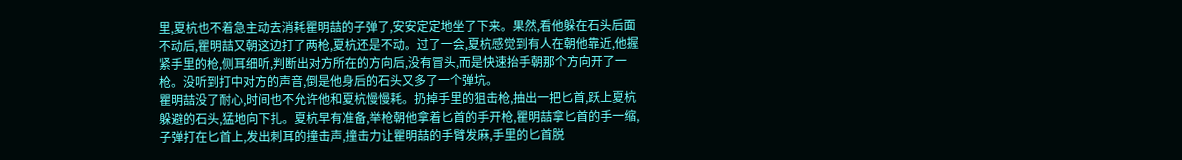里,夏杭也不着急主动去消耗瞿明喆的子弹了,安安定定地坐了下来。果然,看他躲在石头后面不动后,瞿明喆又朝这边打了两枪,夏杭还是不动。过了一会,夏杭感觉到有人在朝他靠近,他握紧手里的枪,侧耳细听,判断出对方所在的方向后,没有冒头,而是快速抬手朝那个方向开了一枪。没听到打中对方的声音,倒是他身后的石头又多了一个弹坑。
瞿明喆没了耐心,时间也不允许他和夏杭慢慢耗。扔掉手里的狙击枪,抽出一把匕首,跃上夏杭躲避的石头,猛地向下扎。夏杭早有准备,举枪朝他拿着匕首的手开枪,瞿明喆拿匕首的手一缩,子弹打在匕首上,发出刺耳的撞击声,撞击力让瞿明喆的手臂发麻,手里的匕首脱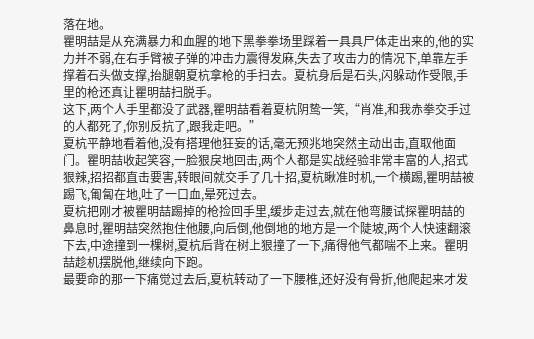落在地。
瞿明喆是从充满暴力和血腥的地下黑拳拳场里踩着一具具尸体走出来的,他的实力并不弱,在右手臂被子弹的冲击力震得发麻,失去了攻击力的情况下,单靠左手撑着石头做支撑,抬腿朝夏杭拿枪的手扫去。夏杭身后是石头,闪躲动作受限,手里的枪还真让瞿明喆扫脱手。
这下,两个人手里都没了武器,瞿明喆看着夏杭阴鸷一笑,“肖准,和我赤拳交手过的人都死了,你别反抗了,跟我走吧。”
夏杭平静地看着他,没有搭理他狂妄的话,毫无预兆地突然主动出击,直取他面门。瞿明喆收起笑容,一脸狠戾地回击,两个人都是实战经验非常丰富的人,招式狠辣,招招都直击要害,转眼间就交手了几十招,夏杭瞅准时机,一个横踢,瞿明喆被踢飞,匍匐在地,吐了一口血,晕死过去。
夏杭把刚才被瞿明喆踢掉的枪捡回手里,缓步走过去,就在他弯腰试探瞿明喆的鼻息时,瞿明喆突然抱住他腰,向后倒,他倒地的地方是一个陡坡,两个人快速翻滚下去,中途撞到一棵树,夏杭后背在树上狠撞了一下,痛得他气都喘不上来。瞿明喆趁机摆脱他,继续向下跑。
最要命的那一下痛觉过去后,夏杭转动了一下腰椎,还好没有骨折,他爬起来才发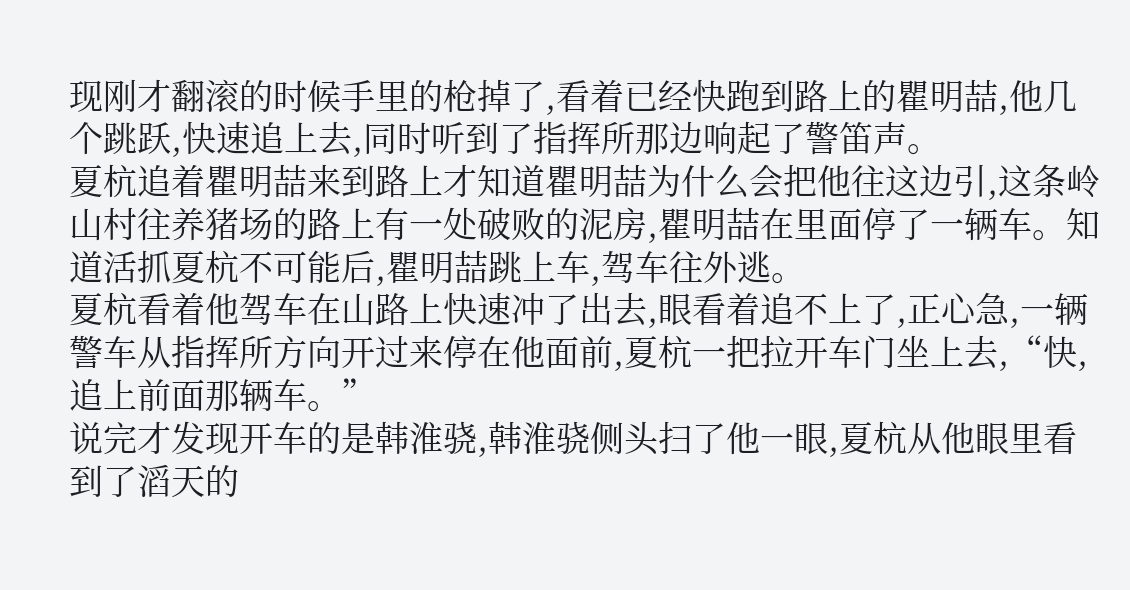现刚才翻滚的时候手里的枪掉了,看着已经快跑到路上的瞿明喆,他几个跳跃,快速追上去,同时听到了指挥所那边响起了警笛声。
夏杭追着瞿明喆来到路上才知道瞿明喆为什么会把他往这边引,这条岭山村往养猪场的路上有一处破败的泥房,瞿明喆在里面停了一辆车。知道活抓夏杭不可能后,瞿明喆跳上车,驾车往外逃。
夏杭看着他驾车在山路上快速冲了出去,眼看着追不上了,正心急,一辆警车从指挥所方向开过来停在他面前,夏杭一把拉开车门坐上去,“快,追上前面那辆车。”
说完才发现开车的是韩淮骁,韩淮骁侧头扫了他一眼,夏杭从他眼里看到了滔天的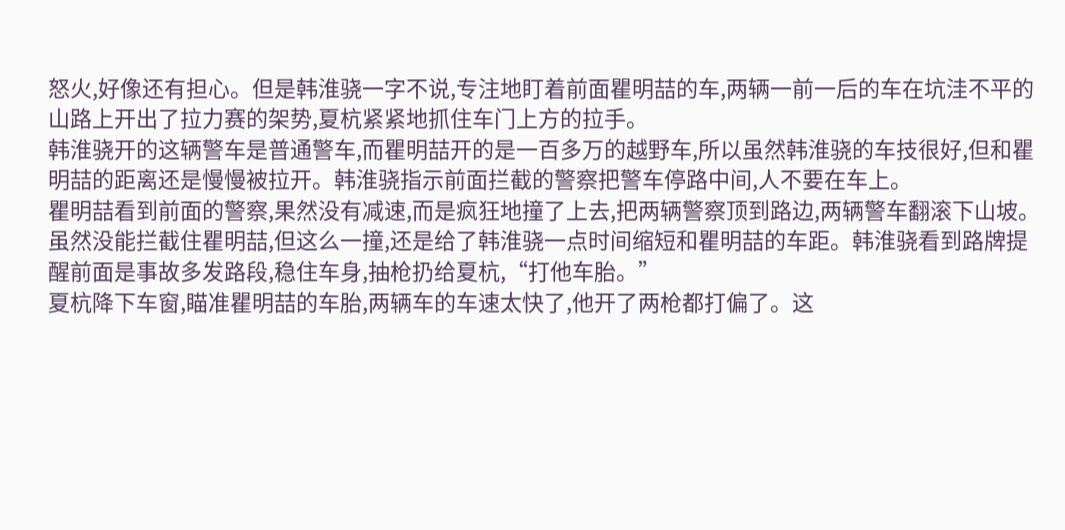怒火,好像还有担心。但是韩淮骁一字不说,专注地盯着前面瞿明喆的车,两辆一前一后的车在坑洼不平的山路上开出了拉力赛的架势,夏杭紧紧地抓住车门上方的拉手。
韩淮骁开的这辆警车是普通警车,而瞿明喆开的是一百多万的越野车,所以虽然韩淮骁的车技很好,但和瞿明喆的距离还是慢慢被拉开。韩淮骁指示前面拦截的警察把警车停路中间,人不要在车上。
瞿明喆看到前面的警察,果然没有减速,而是疯狂地撞了上去,把两辆警察顶到路边,两辆警车翻滚下山坡。虽然没能拦截住瞿明喆,但这么一撞,还是给了韩淮骁一点时间缩短和瞿明喆的车距。韩淮骁看到路牌提醒前面是事故多发路段,稳住车身,抽枪扔给夏杭,“打他车胎。”
夏杭降下车窗,瞄准瞿明喆的车胎,两辆车的车速太快了,他开了两枪都打偏了。这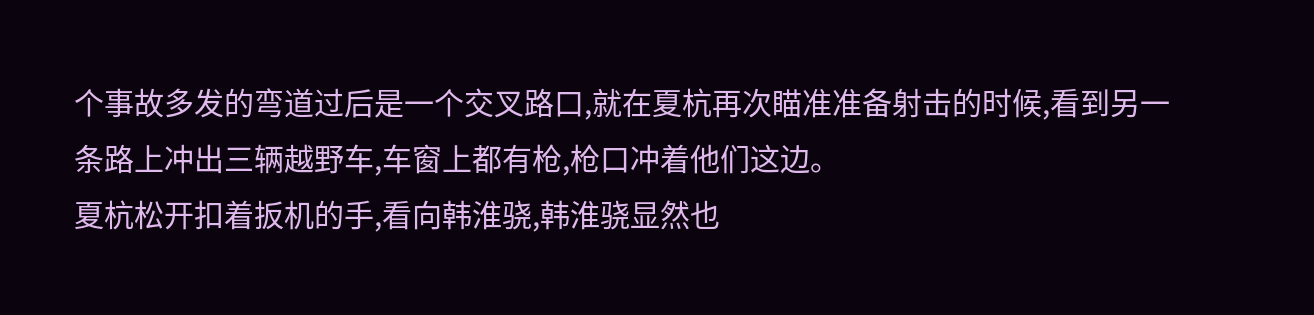个事故多发的弯道过后是一个交叉路口,就在夏杭再次瞄准准备射击的时候,看到另一条路上冲出三辆越野车,车窗上都有枪,枪口冲着他们这边。
夏杭松开扣着扳机的手,看向韩淮骁,韩淮骁显然也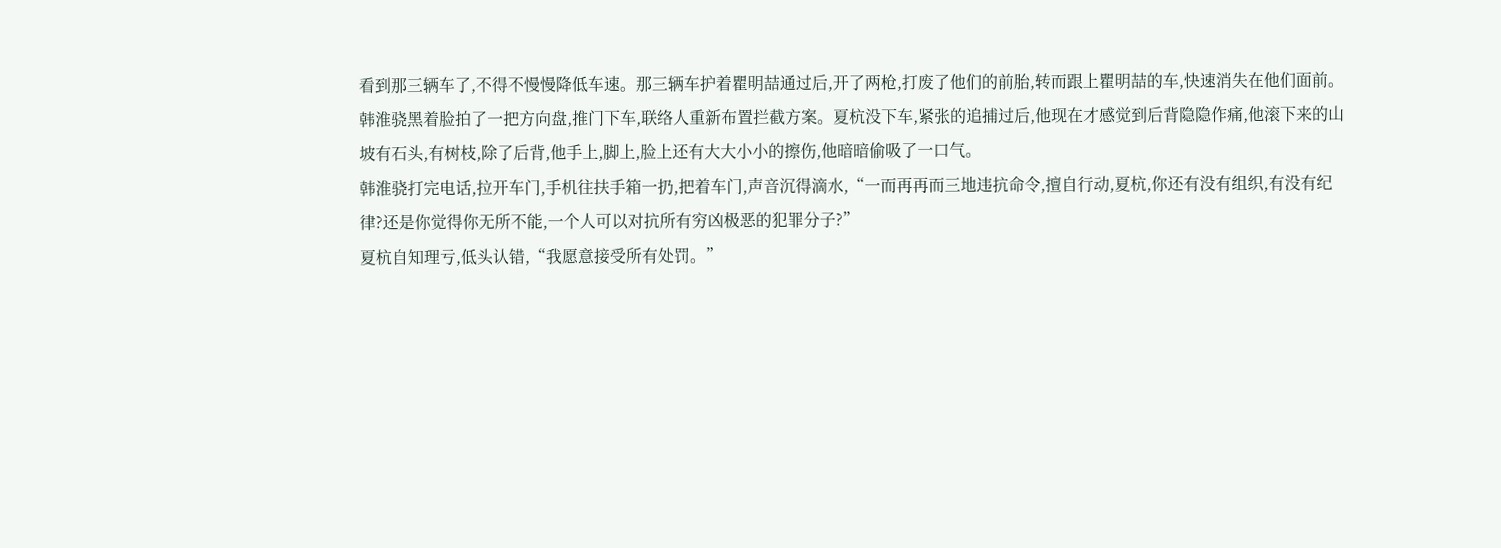看到那三辆车了,不得不慢慢降低车速。那三辆车护着瞿明喆通过后,开了两枪,打废了他们的前胎,转而跟上瞿明喆的车,快速消失在他们面前。
韩淮骁黑着脸拍了一把方向盘,推门下车,联络人重新布置拦截方案。夏杭没下车,紧张的追捕过后,他现在才感觉到后背隐隐作痛,他滚下来的山坡有石头,有树枝,除了后背,他手上,脚上,脸上还有大大小小的擦伤,他暗暗偷吸了一口气。
韩淮骁打完电话,拉开车门,手机往扶手箱一扔,把着车门,声音沉得滴水,“一而再再而三地违抗命令,擅自行动,夏杭,你还有没有组织,有没有纪律?还是你觉得你无所不能,一个人可以对抗所有穷凶极恶的犯罪分子?”
夏杭自知理亏,低头认错,“我愿意接受所有处罚。”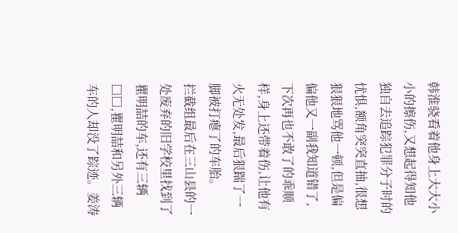韩淮骁看着他身上大大小小的擦伤,又想起得知他独自去追踪犯罪分子时的忧惧,额角突突直抽,很想狠狠地骂他一顿,但是偏偏他又一副我知道错了,下次再也不敢了的乖顺样,身上还带着伤,让他有火无处发,最后狠踹了一脚被打瘪了的车胎。
拦截组最后在三山县的一处废弃的旧学校里找到了瞿明喆的车,还有三辆□□,瞿明喆和另外三辆车的人却没了踪迹。姜涛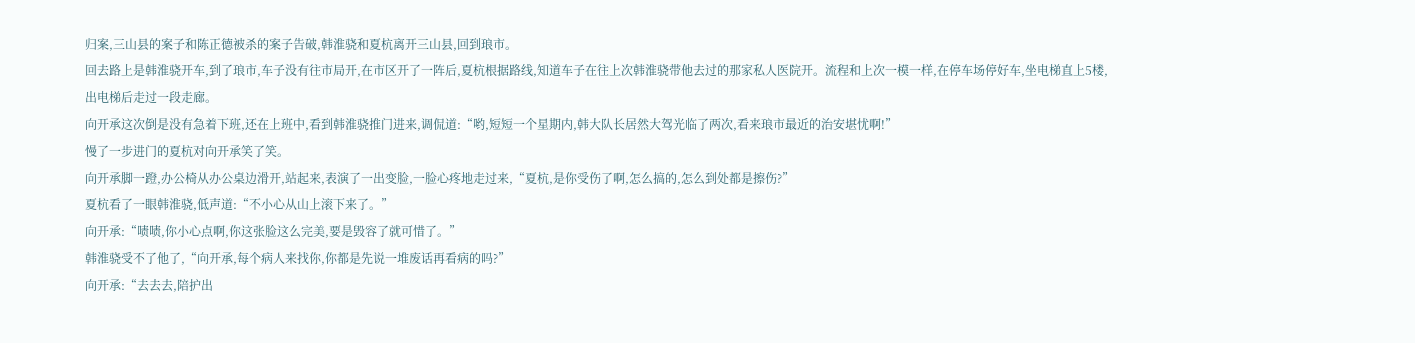归案,三山县的案子和陈正德被杀的案子告破,韩淮骁和夏杭离开三山县,回到琅市。
回去路上是韩淮骁开车,到了琅市,车子没有往市局开,在市区开了一阵后,夏杭根据路线,知道车子在往上次韩淮骁带他去过的那家私人医院开。流程和上次一模一样,在停车场停好车,坐电梯直上5楼,出电梯后走过一段走廊。
向开承这次倒是没有急着下班,还在上班中,看到韩淮骁推门进来,调侃道:“哟,短短一个星期内,韩大队长居然大驾光临了两次,看来琅市最近的治安堪忧啊!”
慢了一步进门的夏杭对向开承笑了笑。
向开承脚一蹬,办公椅从办公桌边滑开,站起来,表演了一出变脸,一脸心疼地走过来,“夏杭,是你受伤了啊,怎么搞的,怎么到处都是擦伤?”
夏杭看了一眼韩淮骁,低声道:“不小心从山上滚下来了。”
向开承:“啧啧,你小心点啊,你这张脸这么完美,要是毁容了就可惜了。”
韩淮骁受不了他了,“向开承,每个病人来找你,你都是先说一堆废话再看病的吗?”
向开承:“去去去,陪护出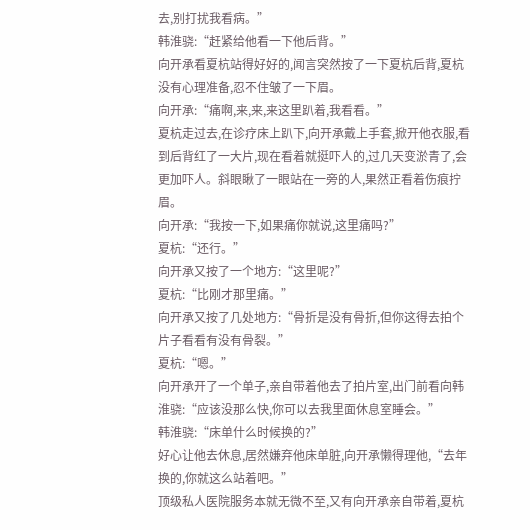去,别打扰我看病。”
韩淮骁:“赶紧给他看一下他后背。”
向开承看夏杭站得好好的,闻言突然按了一下夏杭后背,夏杭没有心理准备,忍不住皱了一下眉。
向开承:“痛啊,来,来,来这里趴着,我看看。”
夏杭走过去,在诊疗床上趴下,向开承戴上手套,掀开他衣服,看到后背红了一大片,现在看着就挺吓人的,过几天变淤青了,会更加吓人。斜眼瞅了一眼站在一旁的人,果然正看着伤痕拧眉。
向开承:“我按一下,如果痛你就说,这里痛吗?”
夏杭:“还行。”
向开承又按了一个地方:“这里呢?”
夏杭:“比刚才那里痛。”
向开承又按了几处地方:“骨折是没有骨折,但你这得去拍个片子看看有没有骨裂。”
夏杭:“嗯。”
向开承开了一个单子,亲自带着他去了拍片室,出门前看向韩淮骁:“应该没那么快,你可以去我里面休息室睡会。”
韩淮骁:“床单什么时候换的?”
好心让他去休息,居然嫌弃他床单脏,向开承懒得理他,“去年换的,你就这么站着吧。”
顶级私人医院服务本就无微不至,又有向开承亲自带着,夏杭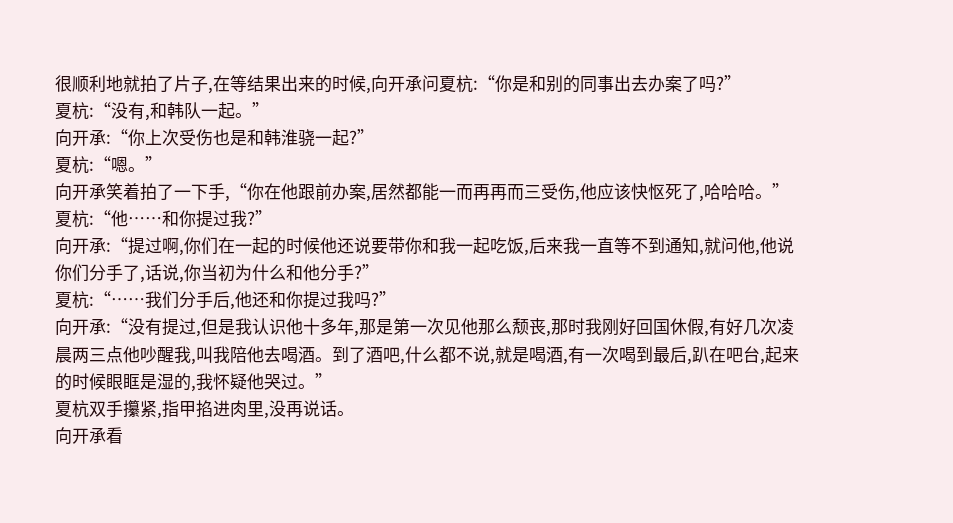很顺利地就拍了片子,在等结果出来的时候,向开承问夏杭:“你是和别的同事出去办案了吗?”
夏杭:“没有,和韩队一起。”
向开承:“你上次受伤也是和韩淮骁一起?”
夏杭:“嗯。”
向开承笑着拍了一下手,“你在他跟前办案,居然都能一而再再而三受伤,他应该快怄死了,哈哈哈。”
夏杭:“他……和你提过我?”
向开承:“提过啊,你们在一起的时候他还说要带你和我一起吃饭,后来我一直等不到通知,就问他,他说你们分手了,话说,你当初为什么和他分手?”
夏杭:“……我们分手后,他还和你提过我吗?”
向开承:“没有提过,但是我认识他十多年,那是第一次见他那么颓丧,那时我刚好回国休假,有好几次凌晨两三点他吵醒我,叫我陪他去喝酒。到了酒吧,什么都不说,就是喝酒,有一次喝到最后,趴在吧台,起来的时候眼眶是湿的,我怀疑他哭过。”
夏杭双手攥紧,指甲掐进肉里,没再说话。
向开承看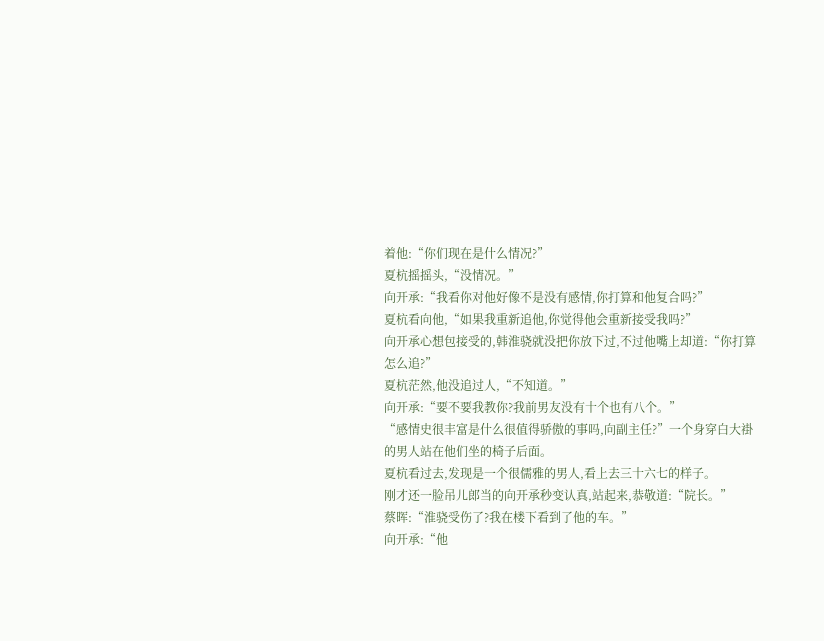着他:“你们现在是什么情况?”
夏杭摇摇头,“没情况。”
向开承:“我看你对他好像不是没有感情,你打算和他复合吗?”
夏杭看向他,“如果我重新追他,你觉得他会重新接受我吗?”
向开承心想包接受的,韩淮骁就没把你放下过,不过他嘴上却道:“你打算怎么追?”
夏杭茫然,他没追过人,“不知道。”
向开承:“要不要我教你?我前男友没有十个也有八个。”
“感情史很丰富是什么很值得骄傲的事吗,向副主任?”一个身穿白大褂的男人站在他们坐的椅子后面。
夏杭看过去,发现是一个很儒雅的男人,看上去三十六七的样子。
刚才还一脸吊儿郎当的向开承秒变认真,站起来,恭敬道:“院长。”
蔡晖:“淮骁受伤了?我在楼下看到了他的车。”
向开承:“他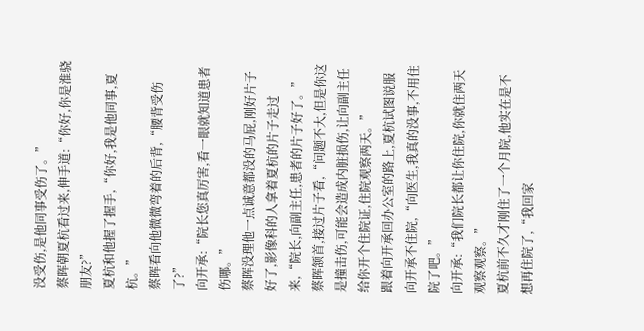没受伤,是他同事受伤了。”
蔡晖朝夏杭看过来,伸手道:“你好,你是淮骁朋友?”
夏杭和他握了握手,“你好,我是他同事,夏杭。”
蔡晖看向他微微弯着的后背,“腰背受伤了?”
向开承:“院长您真厉害,看一眼就知道患者伤哪。”
蔡晖没理他一点诚意都没的马屁,刚好片子好了,影像科的人拿着夏杭的片子走过来,“院长,向副主任,患者的片子好了。”
蔡晖颔首,接过片子看,“问题不大,但是你这是撞击伤,可能会造成内脏损伤,让向副主任给你开个住院证,住院观察两天。”
跟着向开承回办公室的路上,夏杭试图说服向开承不住院,“向医生,我真的没事,不用住院了吧。”
向开承:“我们院长都让你住院,你就住两天观察观察。”
夏杭前不久才刚住了一个月院,他实在是不想再住院了,“我回家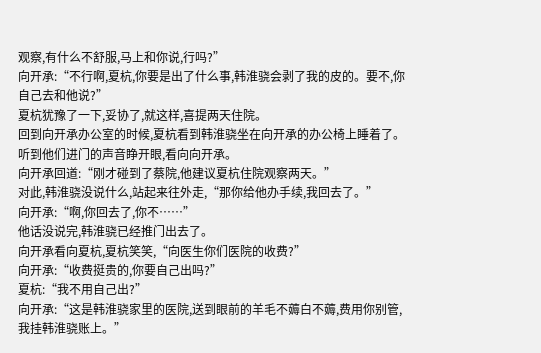观察,有什么不舒服,马上和你说,行吗?”
向开承:“不行啊,夏杭,你要是出了什么事,韩淮骁会剥了我的皮的。要不,你自己去和他说?”
夏杭犹豫了一下,妥协了,就这样,喜提两天住院。
回到向开承办公室的时候,夏杭看到韩淮骁坐在向开承的办公椅上睡着了。听到他们进门的声音睁开眼,看向向开承。
向开承回道:“刚才碰到了蔡院,他建议夏杭住院观察两天。”
对此,韩淮骁没说什么,站起来往外走,“那你给他办手续,我回去了。”
向开承:“啊,你回去了,你不……”
他话没说完,韩淮骁已经推门出去了。
向开承看向夏杭,夏杭笑笑,“向医生你们医院的收费?”
向开承:“收费挺贵的,你要自己出吗?”
夏杭:“我不用自己出?”
向开承:“这是韩淮骁家里的医院,送到眼前的羊毛不薅白不薅,费用你别管,我挂韩淮骁账上。”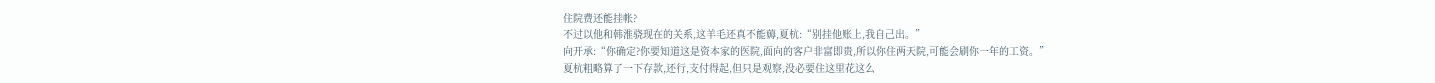住院费还能挂帐?
不过以他和韩淮骁现在的关系,这羊毛还真不能薅,夏杭:“别挂他账上,我自己出。”
向开承:“你确定?你要知道这是资本家的医院,面向的客户非富即贵,所以你住两天院,可能会刷你一年的工资。”
夏杭粗略算了一下存款,还行,支付得起,但只是观察,没必要住这里花这么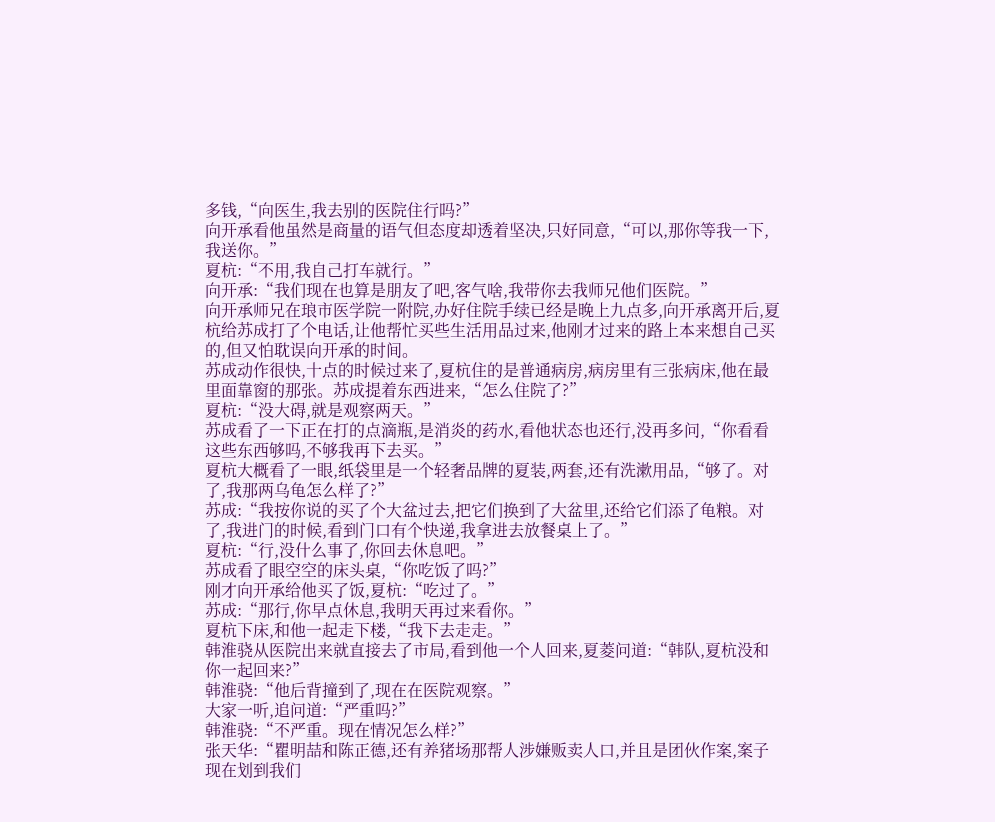多钱,“向医生,我去别的医院住行吗?”
向开承看他虽然是商量的语气但态度却透着坚决,只好同意,“可以,那你等我一下,我送你。”
夏杭:“不用,我自己打车就行。”
向开承:“我们现在也算是朋友了吧,客气啥,我带你去我师兄他们医院。”
向开承师兄在琅市医学院一附院,办好住院手续已经是晚上九点多,向开承离开后,夏杭给苏成打了个电话,让他帮忙买些生活用品过来,他刚才过来的路上本来想自己买的,但又怕耽误向开承的时间。
苏成动作很快,十点的时候过来了,夏杭住的是普通病房,病房里有三张病床,他在最里面靠窗的那张。苏成提着东西进来,“怎么住院了?”
夏杭:“没大碍,就是观察两天。”
苏成看了一下正在打的点滴瓶,是消炎的药水,看他状态也还行,没再多问,“你看看这些东西够吗,不够我再下去买。”
夏杭大概看了一眼,纸袋里是一个轻奢品牌的夏装,两套,还有洗漱用品,“够了。对了,我那两乌龟怎么样了?”
苏成:“我按你说的买了个大盆过去,把它们换到了大盆里,还给它们添了龟粮。对了,我进门的时候,看到门口有个快递,我拿进去放餐桌上了。”
夏杭:“行,没什么事了,你回去休息吧。”
苏成看了眼空空的床头桌,“你吃饭了吗?”
刚才向开承给他买了饭,夏杭:“吃过了。”
苏成:“那行,你早点休息,我明天再过来看你。”
夏杭下床,和他一起走下楼,“我下去走走。”
韩淮骁从医院出来就直接去了市局,看到他一个人回来,夏菱问道:“韩队,夏杭没和你一起回来?”
韩淮骁:“他后背撞到了,现在在医院观察。”
大家一听,追问道:“严重吗?”
韩淮骁:“不严重。现在情况怎么样?”
张天华:“瞿明喆和陈正德,还有养猪场那帮人涉嫌贩卖人口,并且是团伙作案,案子现在划到我们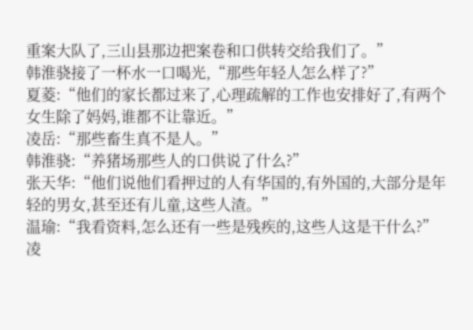重案大队了,三山县那边把案卷和口供转交给我们了。”
韩淮骁接了一杯水一口喝光,“那些年轻人怎么样了?”
夏菱:“他们的家长都过来了,心理疏解的工作也安排好了,有两个女生除了妈妈,谁都不让靠近。”
凌岳:“那些畜生真不是人。”
韩淮骁:“养猪场那些人的口供说了什么?”
张天华:“他们说他们看押过的人有华国的,有外国的,大部分是年轻的男女,甚至还有儿童,这些人渣。”
温瑜:“我看资料,怎么还有一些是残疾的,这些人这是干什么?”
凌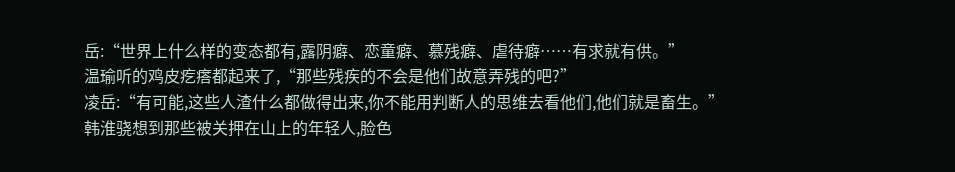岳:“世界上什么样的变态都有,露阴癖、恋童癖、慕残癖、虐待癖……有求就有供。”
温瑜听的鸡皮疙瘩都起来了,“那些残疾的不会是他们故意弄残的吧?”
凌岳:“有可能,这些人渣什么都做得出来,你不能用判断人的思维去看他们,他们就是畜生。”
韩淮骁想到那些被关押在山上的年轻人,脸色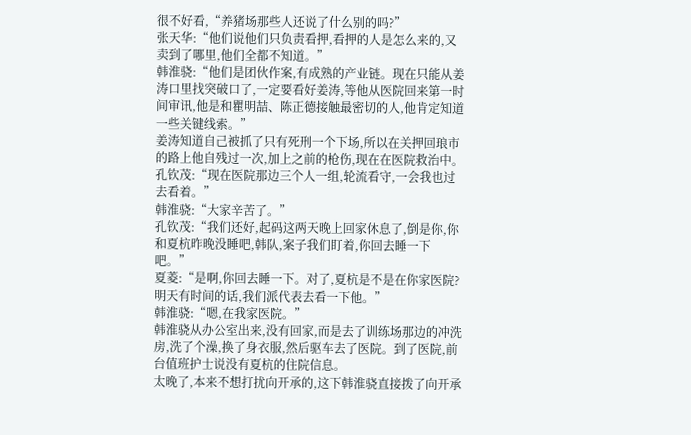很不好看,“养猪场那些人还说了什么别的吗?”
张天华:“他们说他们只负责看押,看押的人是怎么来的,又卖到了哪里,他们全都不知道。”
韩淮骁:“他们是团伙作案,有成熟的产业链。现在只能从姜涛口里找突破口了,一定要看好姜涛,等他从医院回来第一时间审讯,他是和瞿明喆、陈正德接触最密切的人,他肯定知道一些关键线索。”
姜涛知道自己被抓了只有死刑一个下场,所以在关押回琅市的路上他自残过一次,加上之前的枪伤,现在在医院救治中。
孔钦茂:“现在医院那边三个人一组,轮流看守,一会我也过去看着。”
韩淮骁:“大家辛苦了。”
孔钦茂:“我们还好,起码这两天晚上回家休息了,倒是你,你和夏杭昨晚没睡吧,韩队,案子我们盯着,你回去睡一下吧。”
夏菱:“是啊,你回去睡一下。对了,夏杭是不是在你家医院?明天有时间的话,我们派代表去看一下他。”
韩淮骁:“嗯,在我家医院。”
韩淮骁从办公室出来,没有回家,而是去了训练场那边的冲洗房,洗了个澡,换了身衣服,然后驱车去了医院。到了医院,前台值班护士说没有夏杭的住院信息。
太晚了,本来不想打扰向开承的,这下韩淮骁直接拨了向开承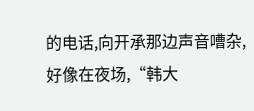的电话,向开承那边声音嘈杂,好像在夜场,“韩大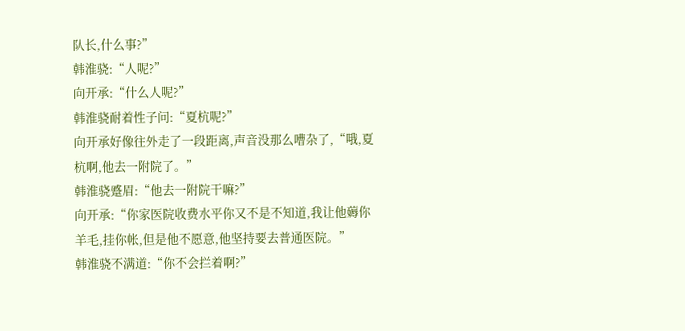队长,什么事?”
韩淮骁:“人呢?”
向开承:“什么人呢?”
韩淮骁耐着性子问:“夏杭呢?”
向开承好像往外走了一段距离,声音没那么嘈杂了,“哦,夏杭啊,他去一附院了。”
韩淮骁蹙眉:“他去一附院干嘛?”
向开承:“你家医院收费水平你又不是不知道,我让他薅你羊毛,挂你帐,但是他不愿意,他坚持要去普通医院。”
韩淮骁不满道:“你不会拦着啊?”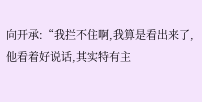向开承:“我拦不住啊,我算是看出来了,他看着好说话,其实特有主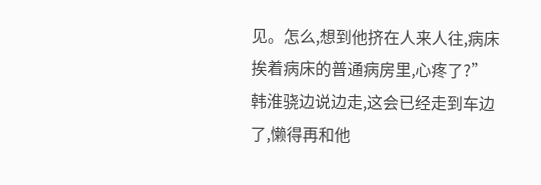见。怎么,想到他挤在人来人往,病床挨着病床的普通病房里,心疼了?”
韩淮骁边说边走,这会已经走到车边了,懒得再和他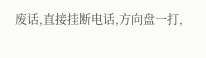废话,直接挂断电话,方向盘一打,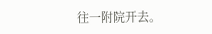往一附院开去。